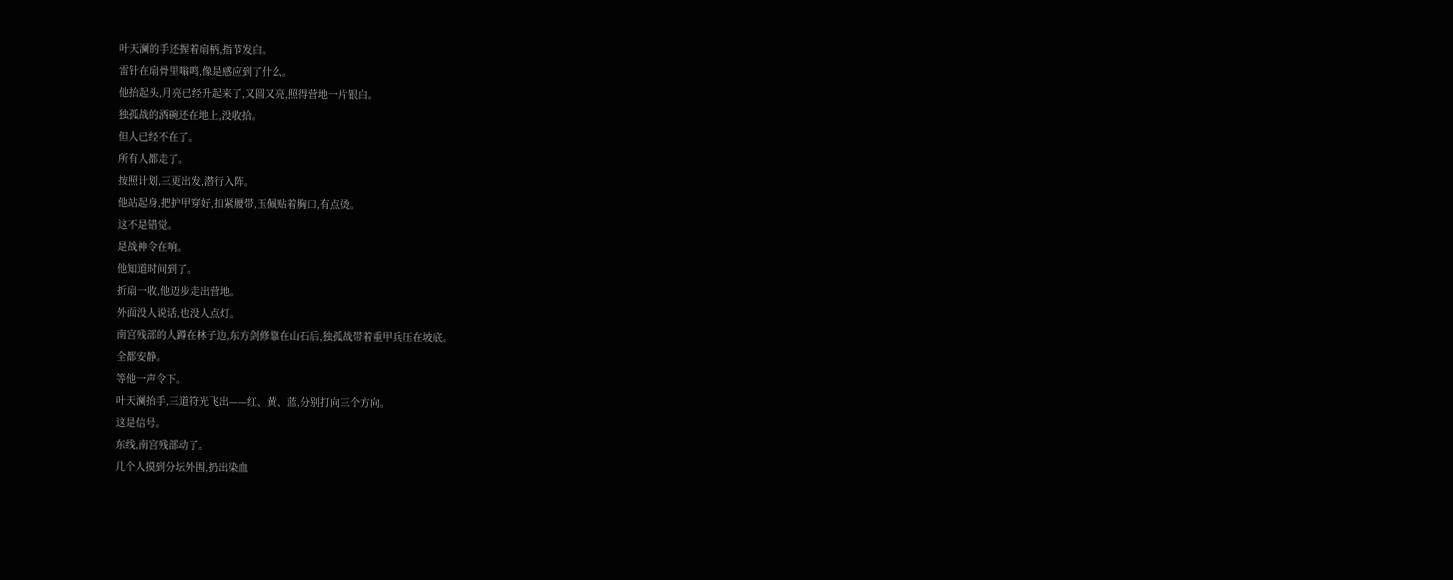叶天澜的手还握着扇柄,指节发白。
雷针在扇骨里嗡鸣,像是感应到了什么。
他抬起头,月亮已经升起来了,又圆又亮,照得营地一片银白。
独孤战的酒碗还在地上,没收拾。
但人已经不在了。
所有人都走了。
按照计划,三更出发,潜行入阵。
他站起身,把护甲穿好,扣紧腰带,玉佩贴着胸口,有点烫。
这不是错觉。
是战神令在响。
他知道时间到了。
折扇一收,他迈步走出营地。
外面没人说话,也没人点灯。
南宫残部的人蹲在林子边,东方剑修靠在山石后,独孤战带着重甲兵压在坡底。
全都安静。
等他一声令下。
叶天澜抬手,三道符光飞出——红、黄、蓝,分别打向三个方向。
这是信号。
东线,南宫残部动了。
几个人摸到分坛外围,扔出染血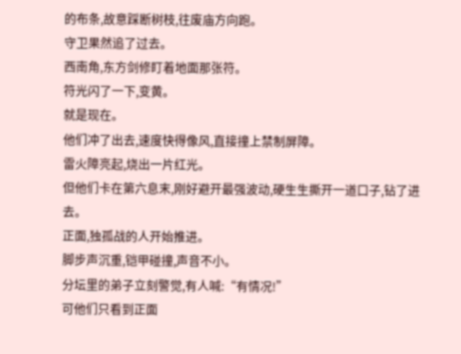的布条,故意踩断树枝,往废庙方向跑。
守卫果然追了过去。
西南角,东方剑修盯着地面那张符。
符光闪了一下,变黄。
就是现在。
他们冲了出去,速度快得像风,直接撞上禁制屏障。
雷火障亮起,烧出一片红光。
但他们卡在第六息末,刚好避开最强波动,硬生生撕开一道口子,钻了进去。
正面,独孤战的人开始推进。
脚步声沉重,铠甲碰撞,声音不小。
分坛里的弟子立刻警觉,有人喊:“有情况!”
可他们只看到正面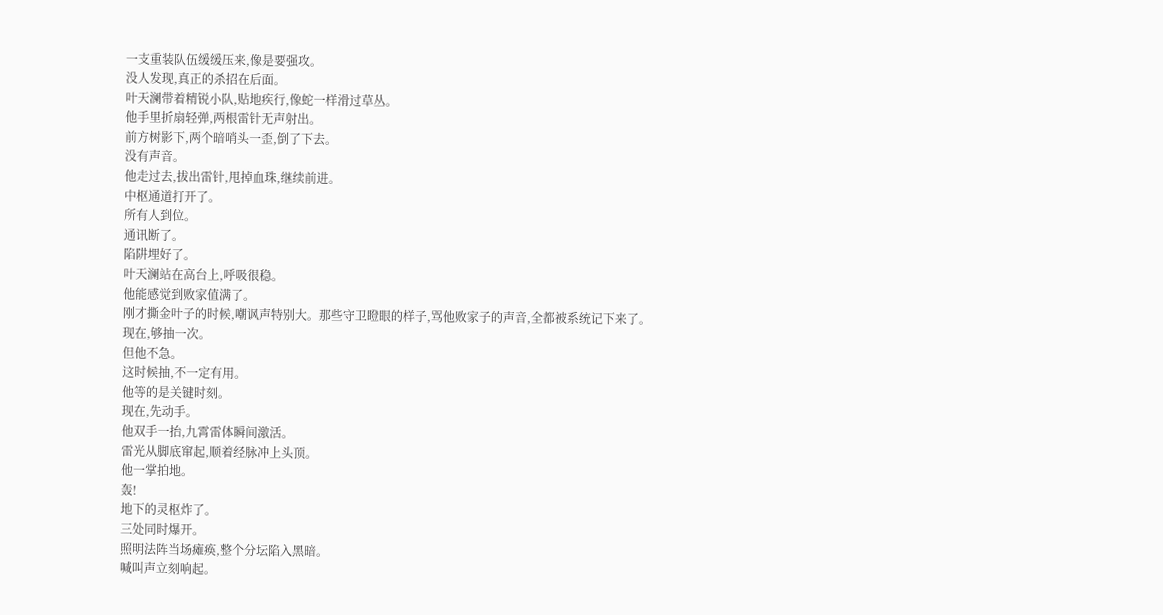一支重装队伍缓缓压来,像是要强攻。
没人发现,真正的杀招在后面。
叶天澜带着精锐小队,贴地疾行,像蛇一样滑过草丛。
他手里折扇轻弹,两根雷针无声射出。
前方树影下,两个暗哨头一歪,倒了下去。
没有声音。
他走过去,拔出雷针,甩掉血珠,继续前进。
中枢通道打开了。
所有人到位。
通讯断了。
陷阱埋好了。
叶天澜站在高台上,呼吸很稳。
他能感觉到败家值满了。
刚才撕金叶子的时候,嘲讽声特别大。那些守卫瞪眼的样子,骂他败家子的声音,全都被系统记下来了。
现在,够抽一次。
但他不急。
这时候抽,不一定有用。
他等的是关键时刻。
现在,先动手。
他双手一抬,九霄雷体瞬间激活。
雷光从脚底窜起,顺着经脉冲上头顶。
他一掌拍地。
轰!
地下的灵枢炸了。
三处同时爆开。
照明法阵当场瘫痪,整个分坛陷入黑暗。
喊叫声立刻响起。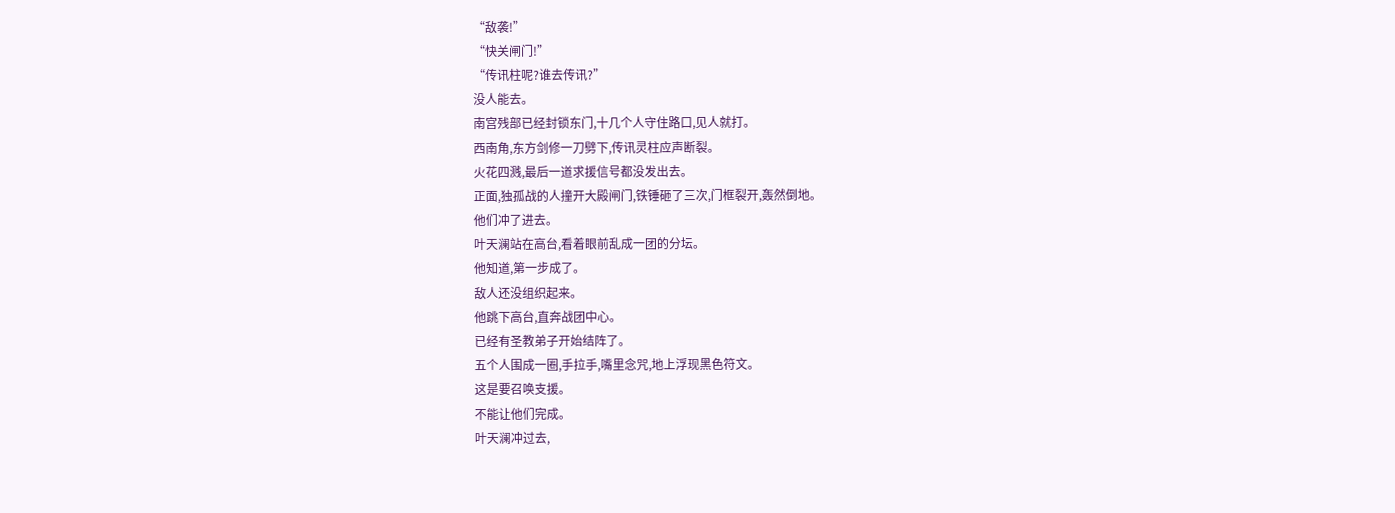“敌袭!”
“快关闸门!”
“传讯柱呢?谁去传讯?”
没人能去。
南宫残部已经封锁东门,十几个人守住路口,见人就打。
西南角,东方剑修一刀劈下,传讯灵柱应声断裂。
火花四溅,最后一道求援信号都没发出去。
正面,独孤战的人撞开大殿闸门,铁锤砸了三次,门框裂开,轰然倒地。
他们冲了进去。
叶天澜站在高台,看着眼前乱成一团的分坛。
他知道,第一步成了。
敌人还没组织起来。
他跳下高台,直奔战团中心。
已经有圣教弟子开始结阵了。
五个人围成一圈,手拉手,嘴里念咒,地上浮现黑色符文。
这是要召唤支援。
不能让他们完成。
叶天澜冲过去,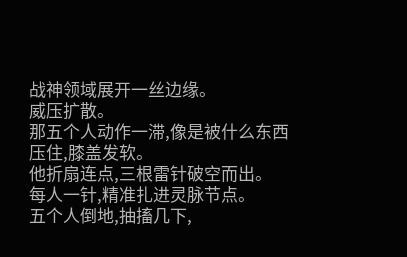战神领域展开一丝边缘。
威压扩散。
那五个人动作一滞,像是被什么东西压住,膝盖发软。
他折扇连点,三根雷针破空而出。
每人一针,精准扎进灵脉节点。
五个人倒地,抽搐几下,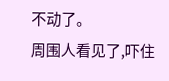不动了。
周围人看见了,吓住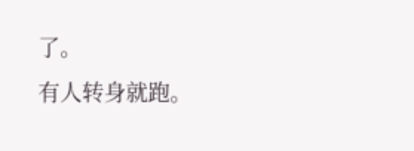了。
有人转身就跑。